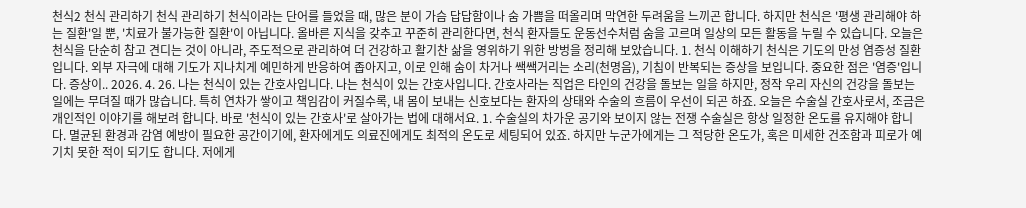천식2 천식 관리하기 천식 관리하기 천식이라는 단어를 들었을 때, 많은 분이 가슴 답답함이나 숨 가쁨을 떠올리며 막연한 두려움을 느끼곤 합니다. 하지만 천식은 '평생 관리해야 하는 질환'일 뿐, '치료가 불가능한 질환'이 아닙니다. 올바른 지식을 갖추고 꾸준히 관리한다면, 천식 환자들도 운동선수처럼 숨을 고르며 일상의 모든 활동을 누릴 수 있습니다. 오늘은 천식을 단순히 참고 견디는 것이 아니라, 주도적으로 관리하여 더 건강하고 활기찬 삶을 영위하기 위한 방벙을 정리해 보았습니다. 1. 천식 이해하기 천식은 기도의 만성 염증성 질환입니다. 외부 자극에 대해 기도가 지나치게 예민하게 반응하여 좁아지고, 이로 인해 숨이 차거나 쌕쌕거리는 소리(천명음), 기침이 반복되는 증상을 보입니다. 중요한 점은 '염증'입니다. 증상이.. 2026. 4. 26. 나는 천식이 있는 간호사입니다. 나는 천식이 있는 간호사입니다. 간호사라는 직업은 타인의 건강을 돌보는 일을 하지만, 정작 우리 자신의 건강을 돌보는 일에는 무뎌질 때가 많습니다. 특히 연차가 쌓이고 책임감이 커질수록, 내 몸이 보내는 신호보다는 환자의 상태와 수술의 흐름이 우선이 되곤 하죠. 오늘은 수술실 간호사로서, 조금은 개인적인 이야기를 해보려 합니다. 바로 '천식이 있는 간호사'로 살아가는 법에 대해서요. 1. 수술실의 차가운 공기와 보이지 않는 전쟁 수술실은 항상 일정한 온도를 유지해야 합니다. 멸균된 환경과 감염 예방이 필요한 공간이기에, 환자에게도 의료진에게도 최적의 온도로 세팅되어 있죠. 하지만 누군가에게는 그 적당한 온도가, 혹은 미세한 건조함과 피로가 예기치 못한 적이 되기도 합니다. 저에게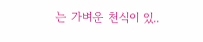는 가벼운 천식이 있..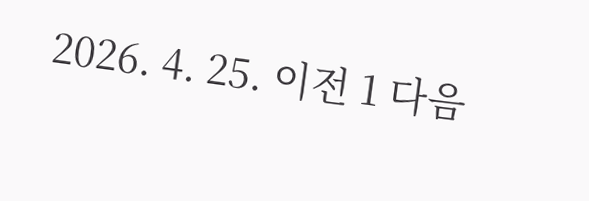2026. 4. 25. 이전 1 다음